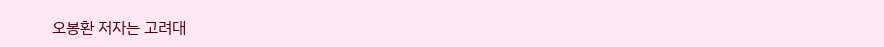오봉환 저자는 고려대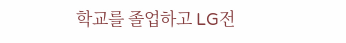학교를 졸업하고 LG전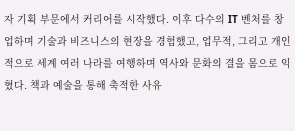자 기획 부문에서 커리어를 시작했다. 이후 다수의 IT 벤처를 창업하며 기술과 비즈니스의 현장을 경험했고, 업무적, 그리고 개인적으로 세계 여러 나라를 여행하며 역사와 문화의 결을 몸으로 익혔다. 책과 예술을 통해 축적한 사유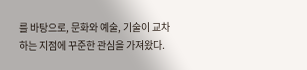를 바탕으로, 문화와 예술, 기술이 교차하는 지점에 꾸준한 관심을 가져왔다.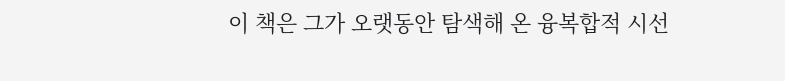이 책은 그가 오랫동안 탐색해 온 융복합적 시선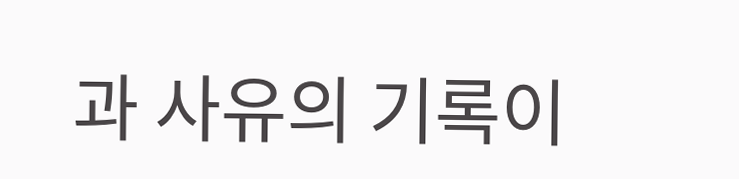과 사유의 기록이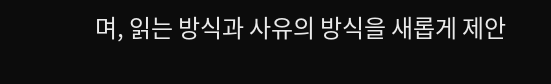며, 읽는 방식과 사유의 방식을 새롭게 제안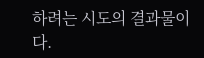하려는 시도의 결과물이다.